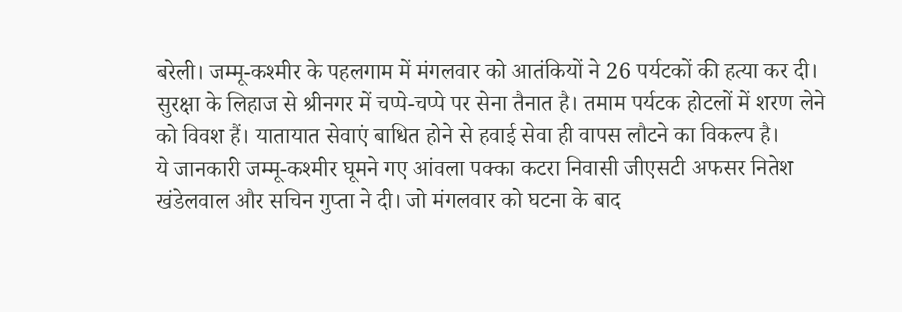बरेली। जम्मू-कश्मीर के पहलगाम में मंगलवार को आतंकियों ने 26 पर्यटकों की हत्या कर दी। सुरक्षा के लिहाज से श्रीनगर में चप्पे-चप्पे पर सेना तैनात है। तमाम पर्यटक होटलों में शरण लेने को विवश हैं। यातायात सेवाएं बाधित होने से हवाई सेवा ही वापस लौटने का विकल्प है।
ये जानकारी जम्मू-कश्मीर घूमने गए आंवला पक्का कटरा निवासी जीएसटी अफसर नितेश खंडेलवाल और सचिन गुप्ता ने दी। जो मंगलवार को घटना के बाद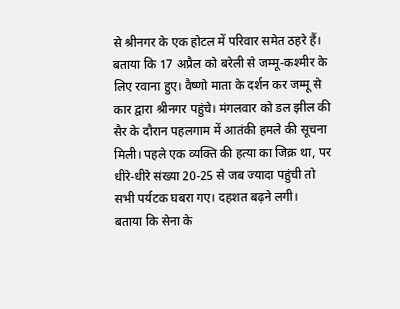से श्रीनगर के एक होटल में परिवार समेत ठहरे हैं। बताया कि 17 अप्रैल को बरेली से जम्मू-कश्मीर के लिए रवाना हुए। वैष्णो माता के दर्शन कर जम्मू से कार द्वारा श्रीनगर पहुंचे। मंगलवार को डल झील की सैर के दौरान पहलगाम में आतंकी हमले की सूचना मिली। पहले एक व्यक्ति की हत्या का जिक्र था, पर धीरे-धीरे संख्या 20-25 से जब ज्यादा पहुंची तो सभी पर्यटक घबरा गए। दहशत बढ़ने लगी।
बताया कि सेना के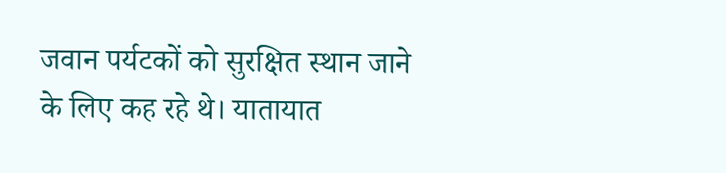जवान पर्यटकों को सुरक्षित स्थान जाने के लिए कह रहे थे। यातायात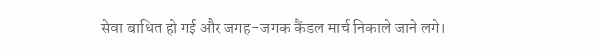सेवा बाधित हो गई और जगह-जगक कैंडल मार्च निकाले जाने लगे।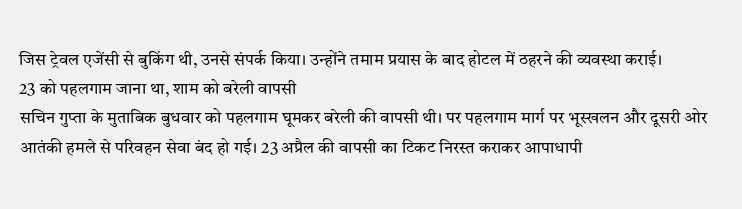जिस ट्रेवल एजेंसी से बुकिंग थी, उनसे संपर्क किया। उन्होंने तमाम प्रयास के बाद होटल में ठहरने की व्यवस्था कराई।
23 को पहलगाम जाना था, शाम को बरेली वापसी
सचिन गुप्ता के मुताबिक बुधवार को पहलगाम घूमकर बरेली की वापसी थी। पर पहलगाम मार्ग पर भूस्खलन और दूसरी ओर आतंकी हमले से परिवहन सेवा बंद हो गई। 23 अप्रैल की वापसी का टिकट निरस्त कराकर आपाधापी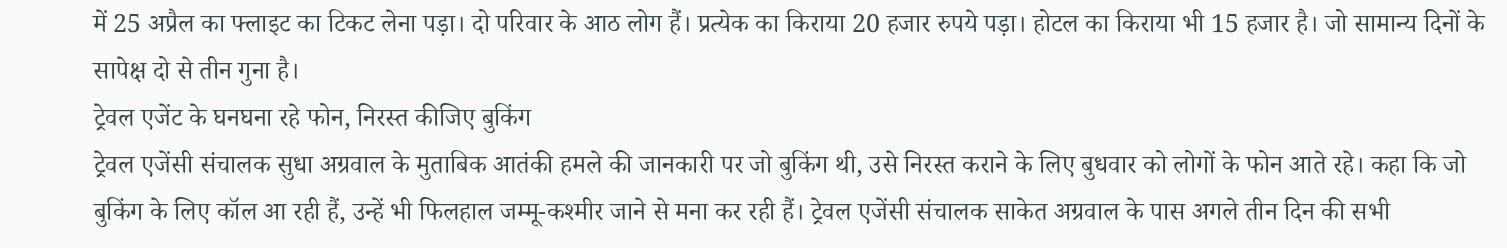में 25 अप्रैल का फ्लाइट का टिकट लेना पड़ा। दो परिवार के आठ लोग हैं। प्रत्येक का किराया 20 हजार रुपये पड़ा। होटल का किराया भी 15 हजार है। जो सामान्य दिनों के सापेक्ष दो से तीन गुना है।
ट्रेवल एजेंट के घनघना रहे फोन, निरस्त कीजिए बुकिंग
ट्रेवल एजेंसी संचालक सुधा अग्रवाल के मुताबिक आतंकी हमले की जानकारी पर जो बुकिंग थी, उसे निरस्त कराने के लिए बुधवार को लोगों के फोन आते रहे। कहा कि जो बुकिंग के लिए कॉल आ रही हैं, उन्हें भी फिलहाल जम्मू-कश्मीर जाने से मना कर रही हैं। ट्रेवल एजेंसी संचालक साकेत अग्रवाल के पास अगले तीन दिन की सभी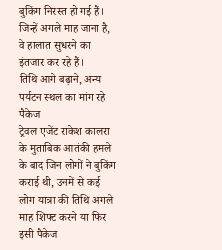बुकिंग निरस्त हो गई हैं। जिन्हें अगले माह जाना है, वे हालात सुधरने का इंतजार कर रहे हैं।
तिथि आगे बढ़ाने, अन्य पर्यटन स्थल का मांग रहे पैकेज
ट्रेवल एजेंट राकेश कालरा के मुताबिक आतंकी हमले के बाद जिन लोगों ने बुकिंग कराई थी, उनमें से कई लोग यात्रा की तिथि अगले माह शिफ्ट करने या फिर इसी पैकेज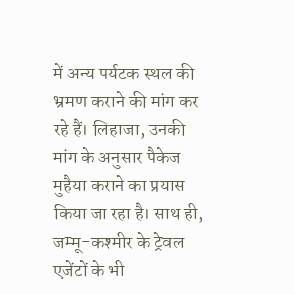में अन्य पर्यटक स्थल की भ्रमण कराने की मांग कर रहे हैं। लिहाजा, उनकी मांग के अनुसार पैकेज मुहैया कराने का प्रयास किया जा रहा है। साथ ही, जम्मू-कश्मीर के ट्रेवल एजेंटों के भी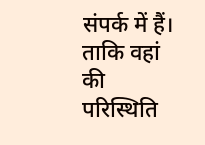संपर्क में हैं। ताकि वहां की परिस्थिति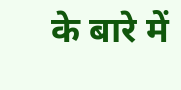के बारे में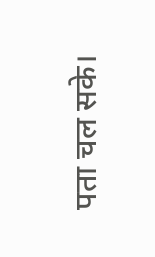पता चल सके।